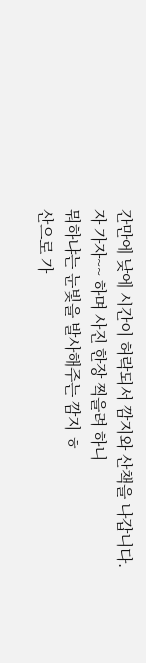간만에 낮에 시간이 허락되서 깜지와 산책을 나갑니다.
자 가자~~ 하며 사진 한장 찍을려 하니
뭐하냐는 눈빛을 발사해주는 깜지 ㅎ
산으로 가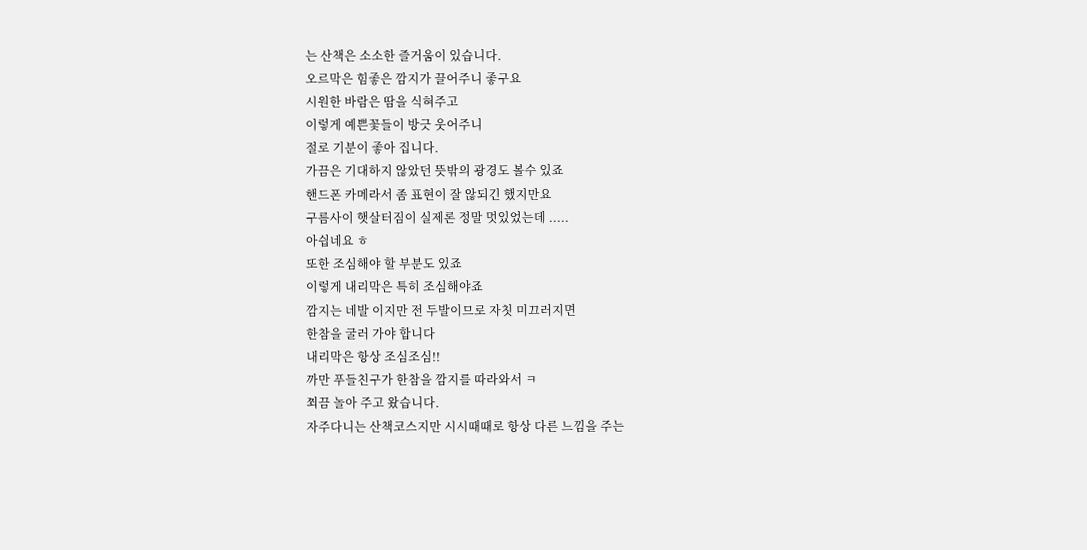는 산책은 소소한 즐거움이 있습니다.
오르막은 힘좋은 깜지가 끌어주니 좋구요
시원한 바람은 땀을 식혀주고
이렇게 예쁜꽃들이 방긋 웃어주니
절로 기분이 좋아 집니다.
가끔은 기대하지 않았던 뜻밖의 광경도 볼수 있죠
핸드폰 카메라서 좀 표현이 잘 않되긴 했지만요
구름사이 햇살터짐이 실제론 정말 멋있었는데 .....
아싑네요 ㅎ
또한 조심해야 할 부분도 있죠
이렇게 내리막은 특히 조심해야죠
깜지는 네발 이지만 전 두발이므로 자칫 미끄러지면
한참을 굴러 가야 합니다
내리막은 항상 조심조심!!
까만 푸들친구가 한참을 깜지를 따라와서 ㅋ
쬐끔 놀아 주고 왔습니다.
자주다니는 산책코스지만 시시때때로 항상 다른 느낌을 주는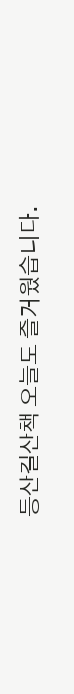등산길산책 오늘도 즐거웠습니다.